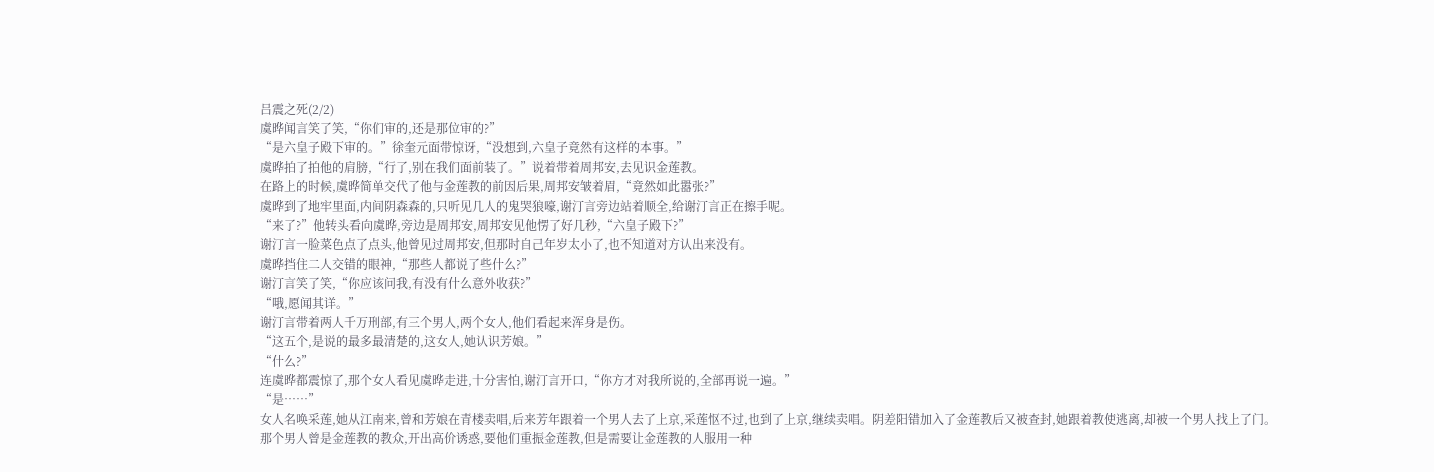吕震之死(2/2)
虞晔闻言笑了笑,“你们审的,还是那位审的?”
“是六皇子殿下审的。”徐奎元面带惊讶,“没想到,六皇子竟然有这样的本事。”
虞晔拍了拍他的肩膀,“行了,别在我们面前装了。”说着带着周邦安,去见识金莲教。
在路上的时候,虞晔简单交代了他与金莲教的前因后果,周邦安皱着眉,“竟然如此嚣张?”
虞晔到了地牢里面,内间阴森森的,只听见几人的鬼哭狼嚎,谢汀言旁边站着顺全,给谢汀言正在擦手呢。
“来了?”他转头看向虞晔,旁边是周邦安,周邦安见他愣了好几秒,“六皇子殿下?”
谢汀言一脸菜色点了点头,他曾见过周邦安,但那时自己年岁太小了,也不知道对方认出来没有。
虞晔挡住二人交错的眼神,“那些人都说了些什么?”
谢汀言笑了笑,“你应该问我,有没有什么意外收获?”
“哦,愿闻其详。”
谢汀言带着两人千万刑部,有三个男人,两个女人,他们看起来浑身是伤。
“这五个,是说的最多最清楚的,这女人,她认识芳娘。”
“什么?”
连虞晔都震惊了,那个女人看见虞晔走进,十分害怕,谢汀言开口,“你方才对我所说的,全部再说一遍。”
“是……”
女人名唤采莲,她从江南来,曾和芳娘在青楼卖唱,后来芳年跟着一个男人去了上京,采莲怄不过,也到了上京,继续卖唱。阴差阳错加入了金莲教后又被查封,她跟着教使逃离,却被一个男人找上了门。
那个男人曾是金莲教的教众,开出高价诱惑,要他们重振金莲教,但是需要让金莲教的人服用一种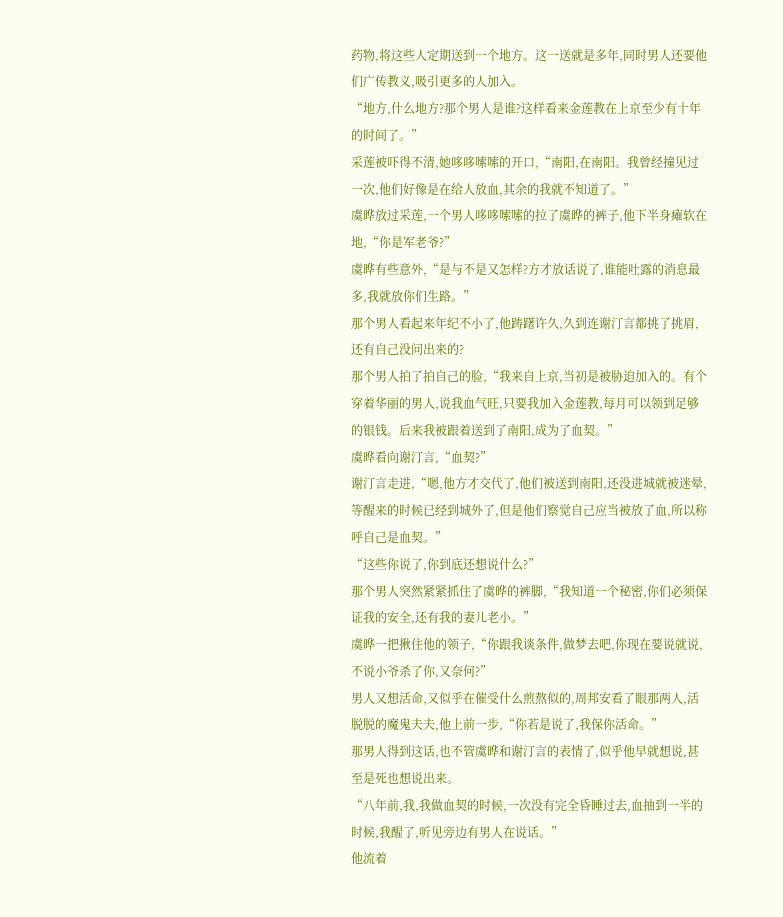药物,将这些人定期送到一个地方。这一送就是多年,同时男人还要他们广传教义,吸引更多的人加入。
“地方,什么地方?那个男人是谁?这样看来金莲教在上京至少有十年的时间了。”
采莲被吓得不清,她哆哆嗦嗦的开口,“南阳,在南阳。我曾经撞见过一次,他们好像是在给人放血,其余的我就不知道了。”
虞晔放过采莲,一个男人哆哆嗦嗦的拉了虞晔的裤子,他下半身瘫软在地,“你是军老爷?”
虞晔有些意外,“是与不是又怎样?方才放话说了,谁能吐露的消息最多,我就放你们生路。”
那个男人看起来年纪不小了,他踌躇许久,久到连谢汀言都挑了挑眉,还有自己没问出来的?
那个男人拍了拍自己的脸,“我来自上京,当初是被胁迫加入的。有个穿着华丽的男人,说我血气旺,只要我加入金莲教,每月可以领到足够的银钱。后来我被跟着送到了南阳,成为了血契。”
虞晔看向谢汀言,“血契?”
谢汀言走进,“嗯,他方才交代了,他们被送到南阳,还没进城就被迷晕,等醒来的时候已经到城外了,但是他们察觉自己应当被放了血,所以称呼自己是血契。”
“这些你说了,你到底还想说什么?”
那个男人突然紧紧抓住了虞晔的裤脚,“我知道一个秘密,你们必须保证我的安全,还有我的妻儿老小。”
虞晔一把揪住他的领子,“你跟我谈条件,做梦去吧,你现在要说就说,不说小爷杀了你,又奈何?”
男人又想活命,又似乎在催受什么煎熬似的,周邦安看了眼那两人,活脱脱的魔鬼夫夫,他上前一步,“你若是说了,我保你活命。”
那男人得到这话,也不管虞晔和谢汀言的表情了,似乎他早就想说,甚至是死也想说出来。
“八年前,我,我做血契的时候,一次没有完全昏睡过去,血抽到一半的时候,我醒了,听见旁边有男人在说话。”
他流着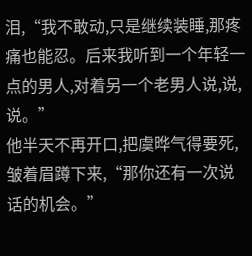泪,“我不敢动,只是继续装睡,那疼痛也能忍。后来我听到一个年轻一点的男人,对着另一个老男人说,说,说。”
他半天不再开口,把虞晔气得要死,皱着眉蹲下来,“那你还有一次说话的机会。”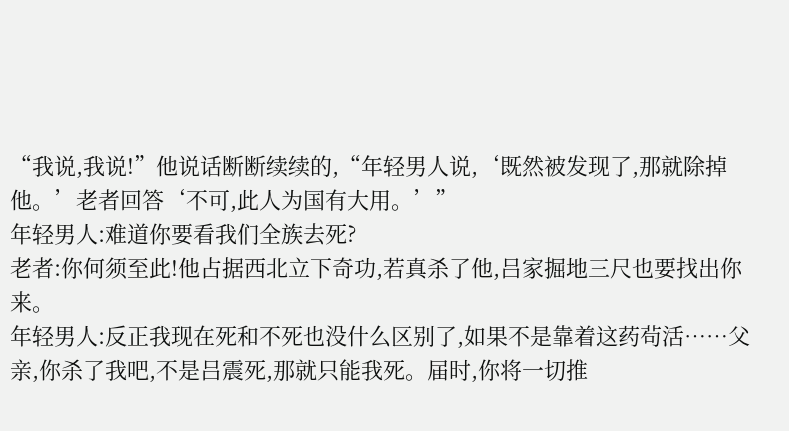“我说,我说!”他说话断断续续的,“年轻男人说,‘既然被发现了,那就除掉他。’老者回答‘不可,此人为国有大用。’”
年轻男人:难道你要看我们全族去死?
老者:你何须至此!他占据西北立下奇功,若真杀了他,吕家掘地三尺也要找出你来。
年轻男人:反正我现在死和不死也没什么区别了,如果不是靠着这药茍活……父亲,你杀了我吧,不是吕震死,那就只能我死。届时,你将一切推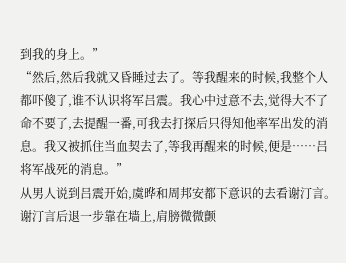到我的身上。”
“然后,然后我就又昏睡过去了。等我醒来的时候,我整个人都吓傻了,谁不认识将军吕震。我心中过意不去,觉得大不了命不要了,去提醒一番,可我去打探后只得知他率军出发的消息。我又被抓住当血契去了,等我再醒来的时候,便是……吕将军战死的消息。”
从男人说到吕震开始,虞晔和周邦安都下意识的去看谢汀言。
谢汀言后退一步靠在墙上,肩膀微微颤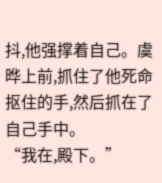抖,他强撑着自己。虞晔上前,抓住了他死命抠住的手,然后抓在了自己手中。
“我在,殿下。”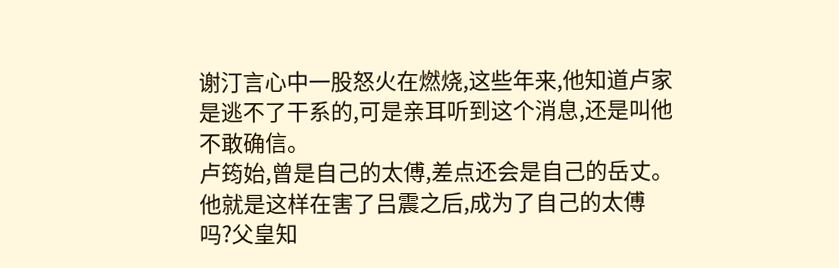谢汀言心中一股怒火在燃烧,这些年来,他知道卢家是逃不了干系的,可是亲耳听到这个消息,还是叫他不敢确信。
卢筠始,曾是自己的太傅,差点还会是自己的岳丈。
他就是这样在害了吕震之后,成为了自己的太傅吗?父皇知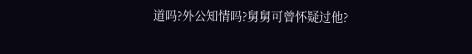道吗?外公知情吗?舅舅可曾怀疑过他?